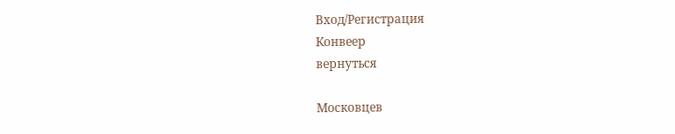Вход/Регистрация
Конвеер
вернуться

Московцев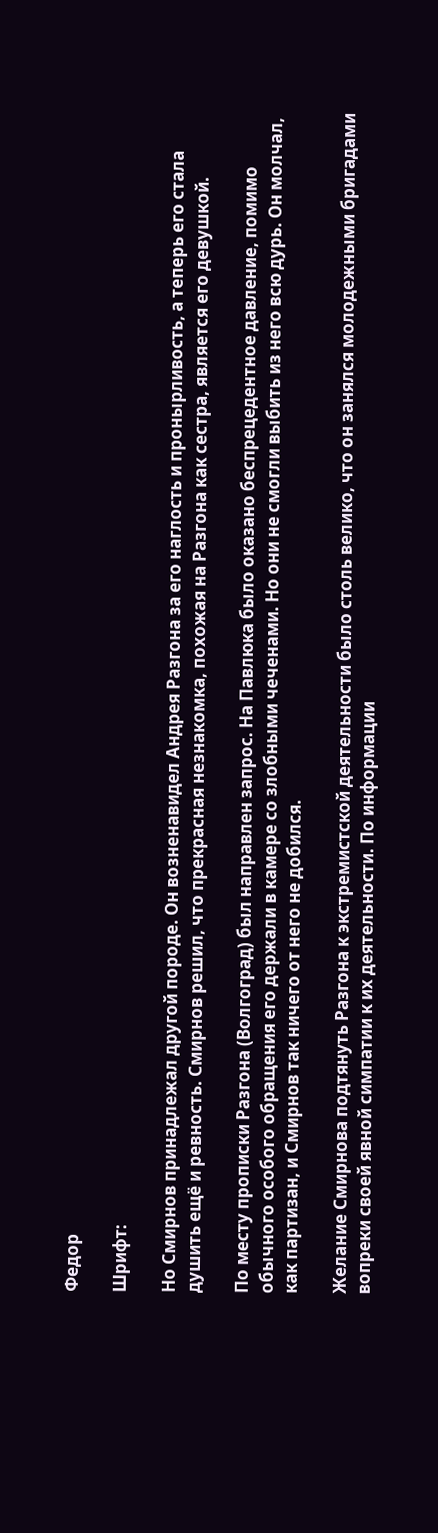Федор

Шрифт:

Но Смирнов принадлежал другой породе. Он возненавидел Андрея Разгона за его наглость и пронырливость, а теперь его стала душить ещё и ревность. Смирнов решил, что прекрасная незнакомка, похожая на Разгона как сестра, является его девушкой.

По месту прописки Разгона (Волгоград) был направлен запрос. На Павлюка было оказано беспрецедентное давление, помимо обычного особого обращения его держали в камере со злобными чеченами. Но они не смогли выбить из него всю дурь. Он молчал, как партизан, и Смирнов так ничего от него не добился.

Желание Смирнова подтянуть Разгона к экстремистской деятельности было столь велико, что он занялся молодежными бригадами вопреки своей явной симпатии к их деятельности. По информации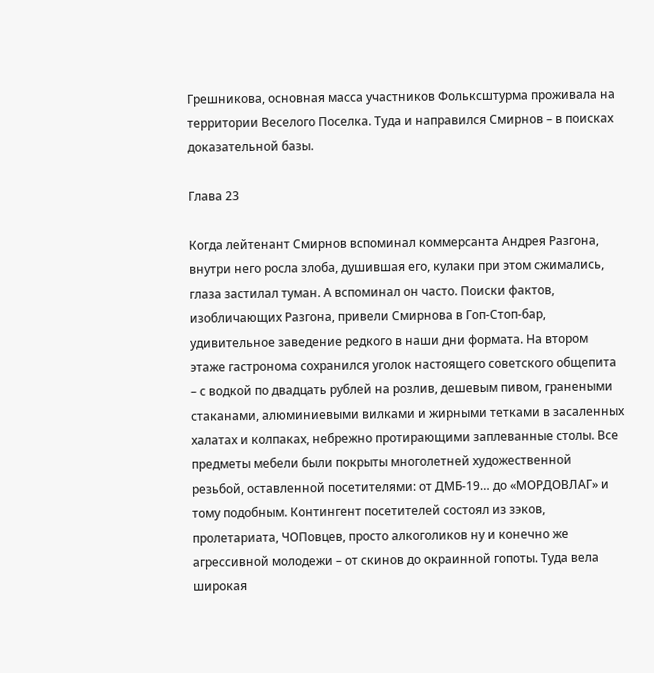Грешникова, основная масса участников Фольксштурма проживала на территории Веселого Поселка. Туда и направился Смирнов – в поисках доказательной базы.

Глава 23

Когда лейтенант Смирнов вспоминал коммерсанта Андрея Разгона, внутри него росла злоба, душившая его, кулаки при этом сжимались, глаза застилал туман. А вспоминал он часто. Поиски фактов, изобличающих Разгона, привели Смирнова в Гоп-Стоп-бар, удивительное заведение редкого в наши дни формата. На втором этаже гастронома сохранился уголок настоящего советского общепита – с водкой по двадцать рублей на розлив, дешевым пивом, гранеными стаканами, алюминиевыми вилками и жирными тетками в засаленных халатах и колпаках, небрежно протирающими заплеванные столы. Все предметы мебели были покрыты многолетней художественной резьбой, оставленной посетителями: от ДМБ-19… до «МОРДОВЛАГ» и тому подобным. Контингент посетителей состоял из зэков, пролетариата, ЧОПовцев, просто алкоголиков ну и конечно же агрессивной молодежи – от скинов до окраинной гопоты. Туда вела широкая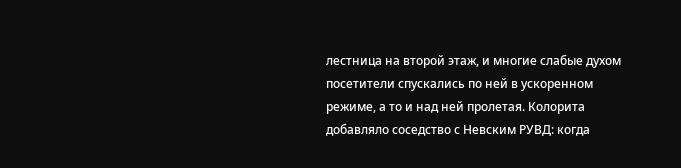лестница на второй этаж, и многие слабые духом посетители спускались по ней в ускоренном режиме, а то и над ней пролетая. Колорита добавляло соседство с Невским РУВД: когда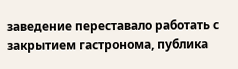заведение переставало работать с закрытием гастронома, публика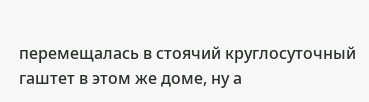перемещалась в стоячий круглосуточный гаштет в этом же доме, ну а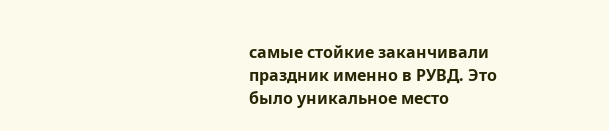самые стойкие заканчивали праздник именно в РУВД. Это было уникальное место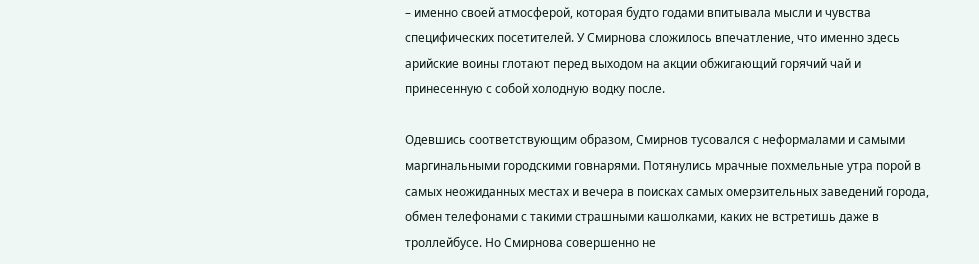– именно своей атмосферой, которая будто годами впитывала мысли и чувства специфических посетителей. У Смирнова сложилось впечатление, что именно здесь арийские воины глотают перед выходом на акции обжигающий горячий чай и принесенную с собой холодную водку после.

Одевшись соответствующим образом, Смирнов тусовался с неформалами и самыми маргинальными городскими говнарями. Потянулись мрачные похмельные утра порой в самых неожиданных местах и вечера в поисках самых омерзительных заведений города, обмен телефонами с такими страшными кашолками, каких не встретишь даже в троллейбусе. Но Смирнова совершенно не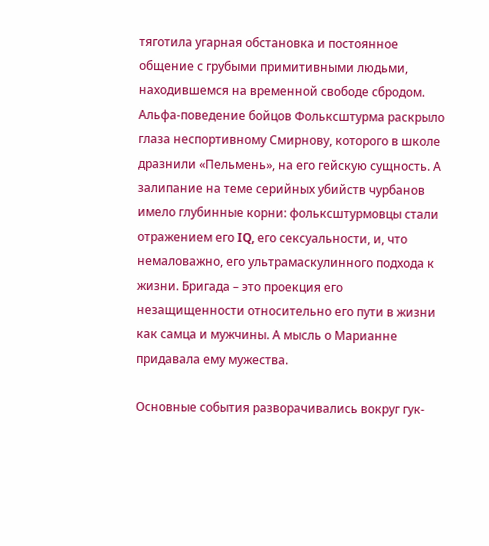тяготила угарная обстановка и постоянное общение с грубыми примитивными людьми, находившемся на временной свободе сбродом. Альфа-поведение бойцов Фольксштурма раскрыло глаза неспортивному Смирнову, которого в школе дразнили «Пельмень», на его гейскую сущность. А залипание на теме серийных убийств чурбанов имело глубинные корни: фольксштурмовцы стали отражением его IQ, его сексуальности, и, что немаловажно, его ультрамаскулинного подхода к жизни. Бригада – это проекция его незащищенности относительно его пути в жизни как самца и мужчины. А мысль о Марианне придавала ему мужества.

Основные события разворачивались вокруг гук-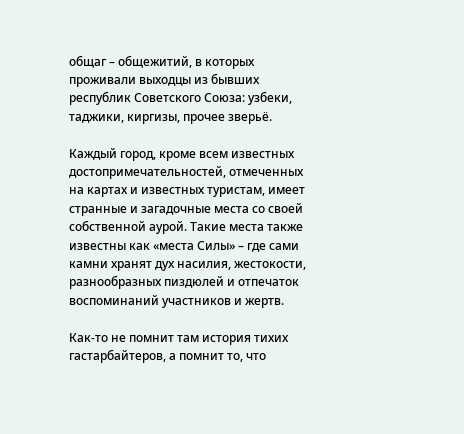общаг – общежитий, в которых проживали выходцы из бывших республик Советского Союза: узбеки, таджики, киргизы, прочее зверьё.

Каждый город, кроме всем известных достопримечательностей, отмеченных на картах и известных туристам, имеет странные и загадочные места со своей собственной аурой. Такие места также известны как «места Силы» – где сами камни хранят дух насилия, жестокости, разнообразных пиздюлей и отпечаток воспоминаний участников и жертв.

Как-то не помнит там история тихих гастарбайтеров, а помнит то, что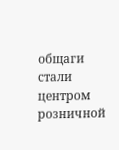общаги стали центром розничной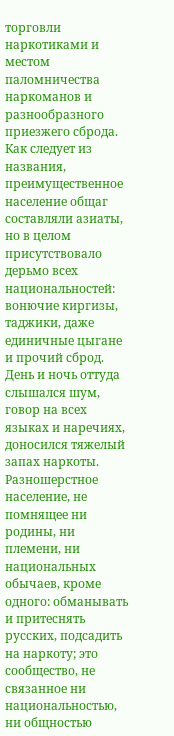торговли наркотиками и местом паломничества наркоманов и разнообразного приезжего сброда. Как следует из названия, преимущественное население общаг составляли азиаты, но в целом присутствовало дерьмо всех национальностей: вонючие киргизы, таджики, даже единичные цыгане и прочий сброд. День и ночь оттуда слышался шум, говор на всех языках и наречиях, доносился тяжелый запах наркоты. Разношерстное население, не помнящее ни родины, ни племени, ни национальных обычаев, кроме одного: обманывать и притеснять русских, подсадить на наркоту; это сообщество, не связанное ни национальностью, ни общностью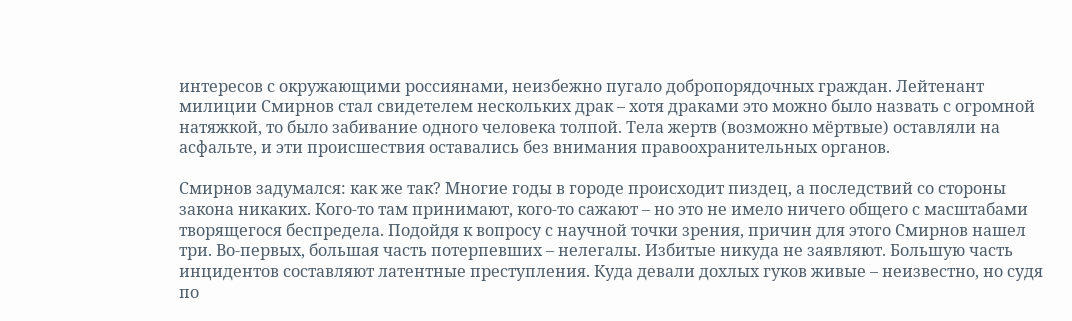интересов с окружающими россиянами, неизбежно пугало добропорядочных граждан. Лейтенант милиции Смирнов стал свидетелем нескольких драк – хотя драками это можно было назвать с огромной натяжкой, то было забивание одного человека толпой. Тела жертв (возможно мёртвые) оставляли на асфальте, и эти происшествия оставались без внимания правоохранительных органов.

Смирнов задумался: как же так? Многие годы в городе происходит пиздец, а последствий со стороны закона никаких. Кого-то там принимают, кого-то сажают – но это не имело ничего общего с масштабами творящегося беспредела. Подойдя к вопросу с научной точки зрения, причин для этого Смирнов нашел три. Во-первых, большая часть потерпевших – нелегалы. Избитые никуда не заявляют. Большую часть инцидентов составляют латентные преступления. Куда девали дохлых гуков живые – неизвестно, но судя по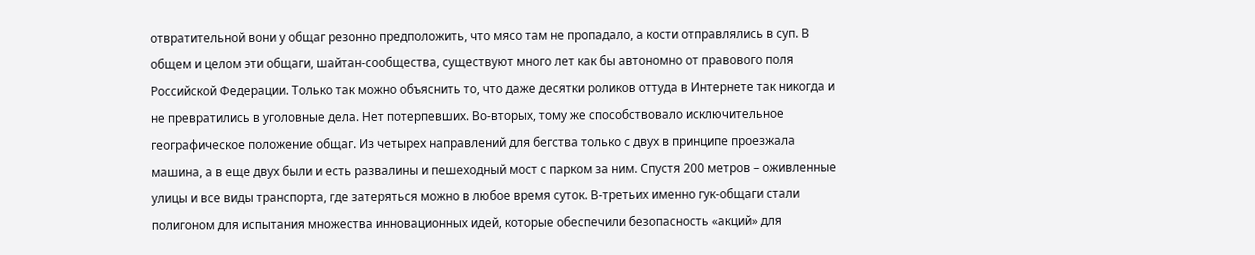отвратительной вони у общаг резонно предположить, что мясо там не пропадало, а кости отправлялись в суп. В общем и целом эти общаги, шайтан-сообщества, существуют много лет как бы автономно от правового поля Российской Федерации. Только так можно объяснить то, что даже десятки роликов оттуда в Интернете так никогда и не превратились в уголовные дела. Нет потерпевших. Во-вторых, тому же способствовало исключительное географическое положение общаг. Из четырех направлений для бегства только с двух в принципе проезжала машина, а в еще двух были и есть развалины и пешеходный мост с парком за ним. Спустя 200 метров – оживленные улицы и все виды транспорта, где затеряться можно в любое время суток. В-третьих именно гук-общаги стали полигоном для испытания множества инновационных идей, которые обеспечили безопасность «акций» для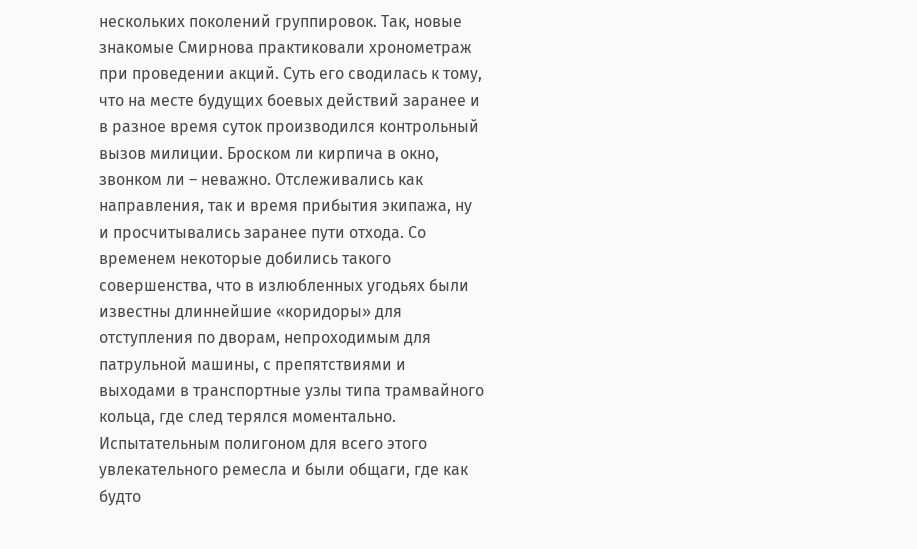нескольких поколений группировок. Так, новые знакомые Смирнова практиковали хронометраж при проведении акций. Суть его сводилась к тому, что на месте будущих боевых действий заранее и в разное время суток производился контрольный вызов милиции. Броском ли кирпича в окно, звонком ли – неважно. Отслеживались как направления, так и время прибытия экипажа, ну и просчитывались заранее пути отхода. Со временем некоторые добились такого совершенства, что в излюбленных угодьях были известны длиннейшие «коридоры» для отступления по дворам, непроходимым для патрульной машины, с препятствиями и выходами в транспортные узлы типа трамвайного кольца, где след терялся моментально. Испытательным полигоном для всего этого увлекательного ремесла и были общаги, где как будто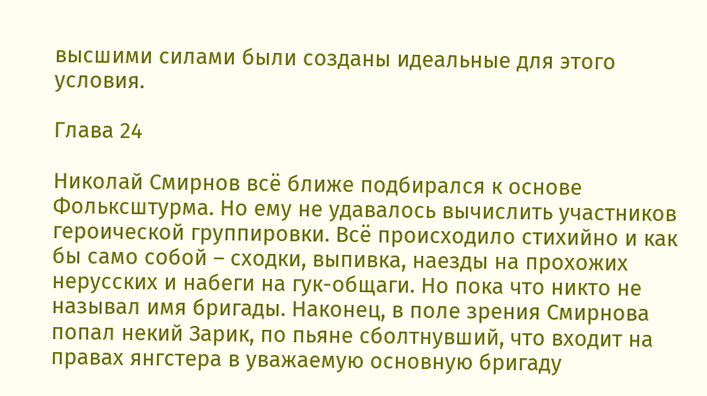высшими силами были созданы идеальные для этого условия.

Глава 24

Николай Смирнов всё ближе подбирался к основе Фольксштурма. Но ему не удавалось вычислить участников героической группировки. Всё происходило стихийно и как бы само собой – сходки, выпивка, наезды на прохожих нерусских и набеги на гук-общаги. Но пока что никто не называл имя бригады. Наконец, в поле зрения Смирнова попал некий Зарик, по пьяне сболтнувший, что входит на правах янгстера в уважаемую основную бригаду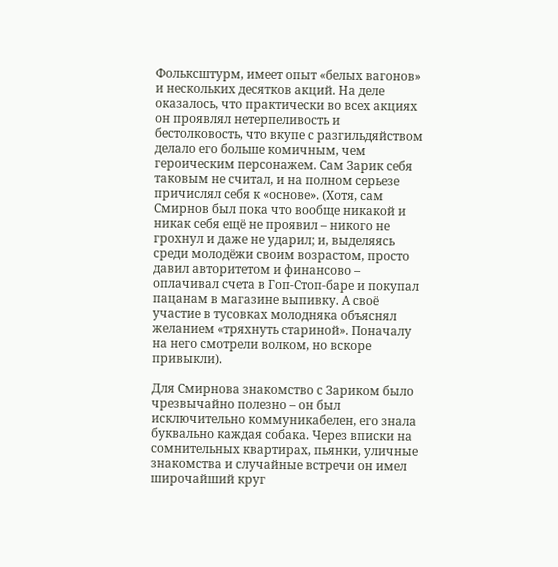Фольксштурм, имеет опыт «белых вагонов» и нескольких десятков акций. На деле оказалось, что практически во всех акциях он проявлял нетерпеливость и бестолковость, что вкупе с разгильдяйством делало его больше комичным, чем героическим персонажем. Сам Зарик себя таковым не считал, и на полном серьезе причислял себя к «основе». (Хотя, сам Смирнов был пока что вообще никакой и никак себя ещё не проявил – никого не грохнул и даже не ударил; и, выделяясь среди молодёжи своим возрастом, просто давил авторитетом и финансово – оплачивал счета в Гоп-Стоп-баре и покупал пацанам в магазине выпивку. А своё участие в тусовках молодняка объяснял желанием «тряхнуть стариной». Поначалу на него смотрели волком, но вскоре привыкли).

Для Смирнова знакомство с Зариком было чрезвычайно полезно – он был исключительно коммуникабелен, его знала буквально каждая собака. Через вписки на сомнительных квартирах, пьянки, уличные знакомства и случайные встречи он имел широчайший круг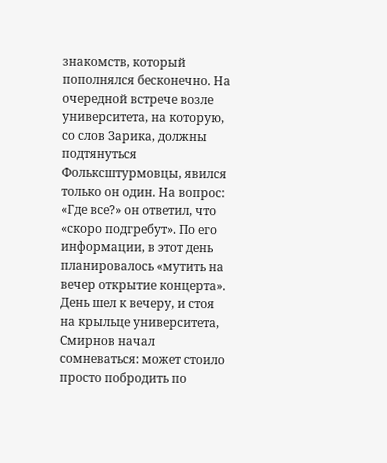знакомств, который пополнялся бесконечно. На очередной встрече возле университета, на которую, со слов Зарика, должны подтянуться Фольксштурмовцы, явился только он один. На вопрос: «Где все?» он ответил, что «скоро подгребут». По его информации, в этот день планировалось «мутить на вечер открытие концерта». День шел к вечеру, и стоя на крыльце университета, Смирнов начал сомневаться: может стоило просто побродить по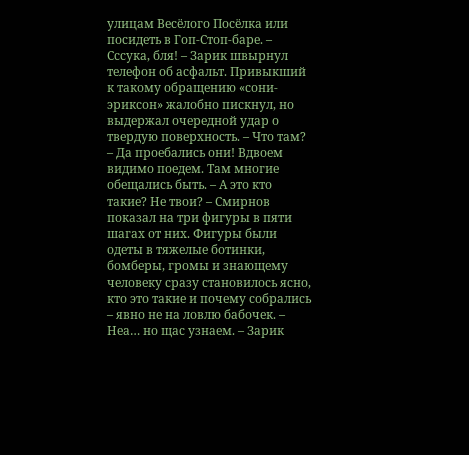улицам Весёлого Посёлка или посидеть в Гоп-Стоп-баре. – Сссука, бля! – Зарик швырнул телефон об асфальт. Привыкший к такому обращению «сони-эриксон» жалобно пискнул, но выдержал очередной удар о твердую поверхность. – Что там? – Да проебались они! Вдвоем видимо поедем. Там многие обещались быть. – А это кто такие? Не твои? – Смирнов показал на три фигуры в пяти шагах от них. Фигуры были одеты в тяжелые ботинки, бомберы, громы и знающему человеку сразу становилось ясно, кто это такие и почему собрались – явно не на ловлю бабочек. – Неа… но щас узнаем. – Зарик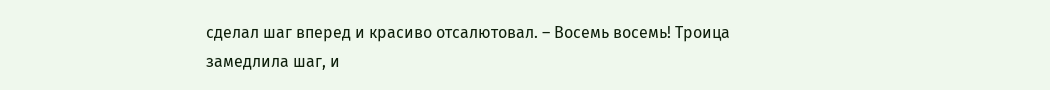сделал шаг вперед и красиво отсалютовал. – Восемь восемь! Троица замедлила шаг, и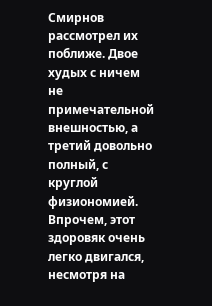Смирнов рассмотрел их поближе. Двое худых с ничем не примечательной внешностью, а третий довольно полный, с круглой физиономией. Впрочем, этот здоровяк очень легко двигался, несмотря на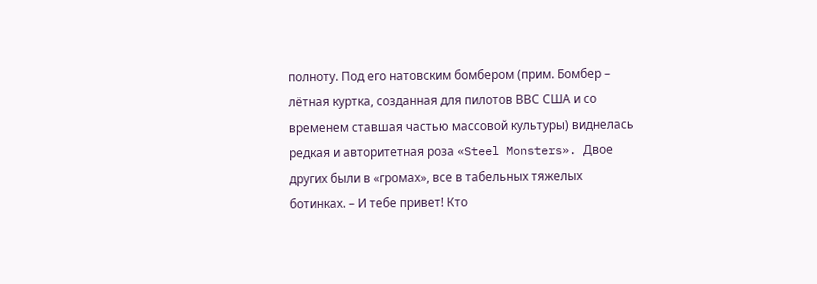полноту. Под его натовским бомбером (прим. Бомбер – лётная куртка, созданная для пилотов ВВС США и со временем ставшая частью массовой культуры) виднелась редкая и авторитетная роза «Steel Monsters». Двое других были в «громах», все в табельных тяжелых ботинках. – И тебе привет! Кто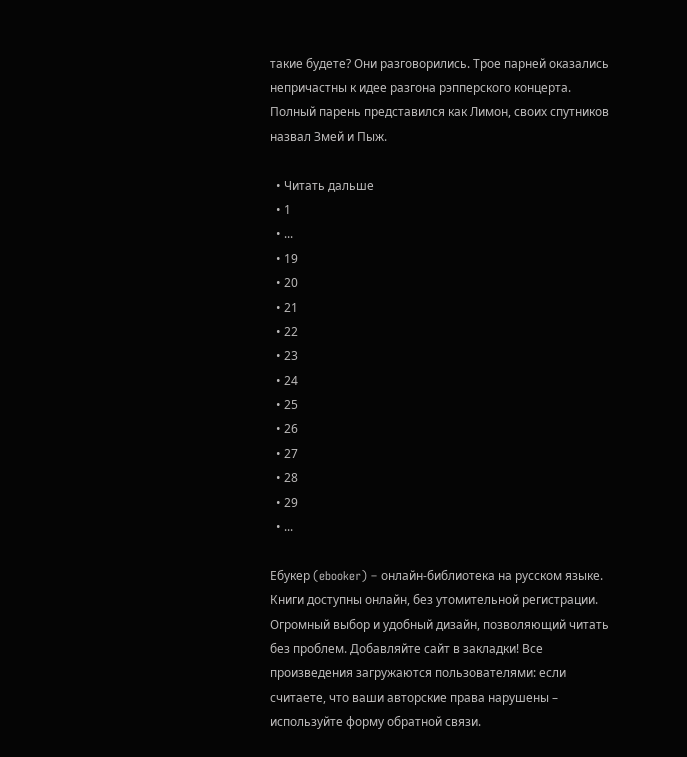такие будете? Они разговорились. Трое парней оказались непричастны к идее разгона рэпперского концерта. Полный парень представился как Лимон, своих спутников назвал Змей и Пыж.

  • Читать дальше
  • 1
  • ...
  • 19
  • 20
  • 21
  • 22
  • 23
  • 24
  • 25
  • 26
  • 27
  • 28
  • 29
  • ...

Ебукер (ebooker) – онлайн-библиотека на русском языке. Книги доступны онлайн, без утомительной регистрации. Огромный выбор и удобный дизайн, позволяющий читать без проблем. Добавляйте сайт в закладки! Все произведения загружаются пользователями: если считаете, что ваши авторские права нарушены – используйте форму обратной связи.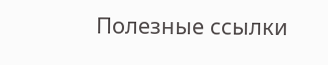Полезные ссылки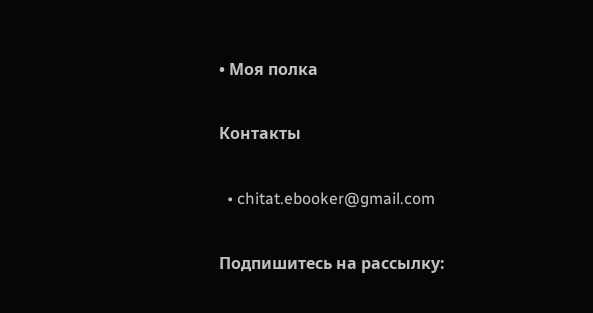• Моя полка

Контакты

  • chitat.ebooker@gmail.com

Подпишитесь на рассылку: